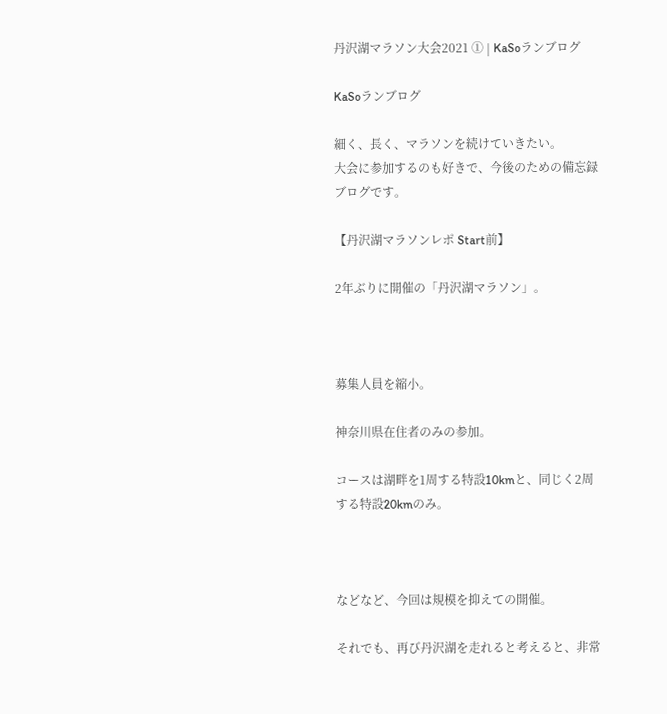丹沢湖マラソン大会2021 ① | KaSoランブログ

KaSoランブログ

細く、長く、マラソンを続けていきたい。
大会に参加するのも好きで、今後のための備忘録ブログです。

【丹沢湖マラソンレポ Start前】

2年ぶりに開催の「丹沢湖マラソン」。



募集人員を縮小。

神奈川県在住者のみの参加。

コースは湖畔を1周する特設10kmと、同じく2周する特設20kmのみ。



などなど、今回は規模を抑えての開催。

それでも、再び丹沢湖を走れると考えると、非常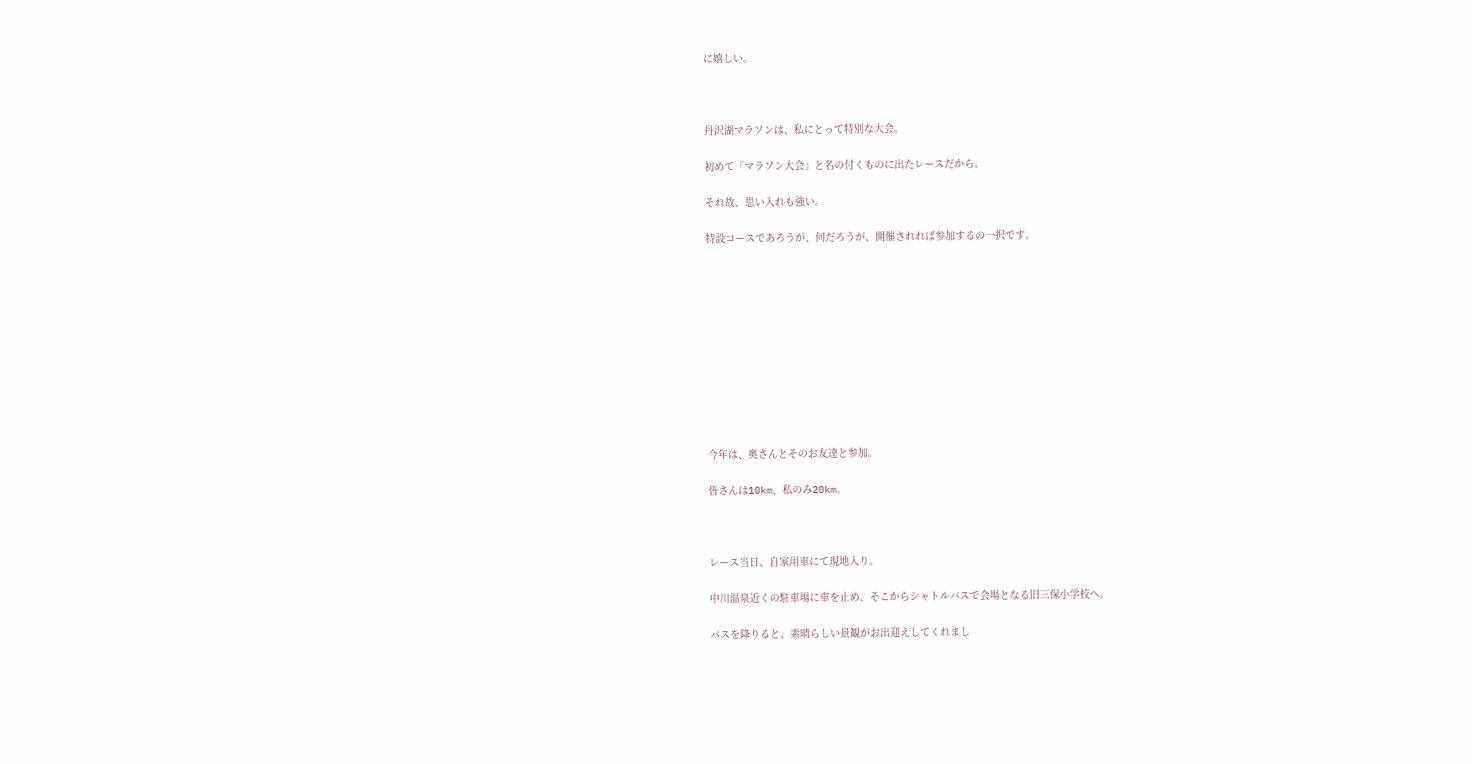に嬉しい。



丹沢湖マラソンは、私にとって特別な大会。

初めて「マラソン大会」と名の付くものに出たレースだから。

それ故、思い入れも強い。

特設コースであろうが、何だろうが、開催されれば参加するの一択です。











今年は、奥さんとそのお友達と参加。

皆さんは10km、私のみ20km。



レース当日、自家用車にて現地入り。

中川温泉近くの駐車場に車を止め、そこからシャトルバスで会場となる旧三保小学校へ。

バスを降りると、素晴らしい景観がお出迎えしてくれまし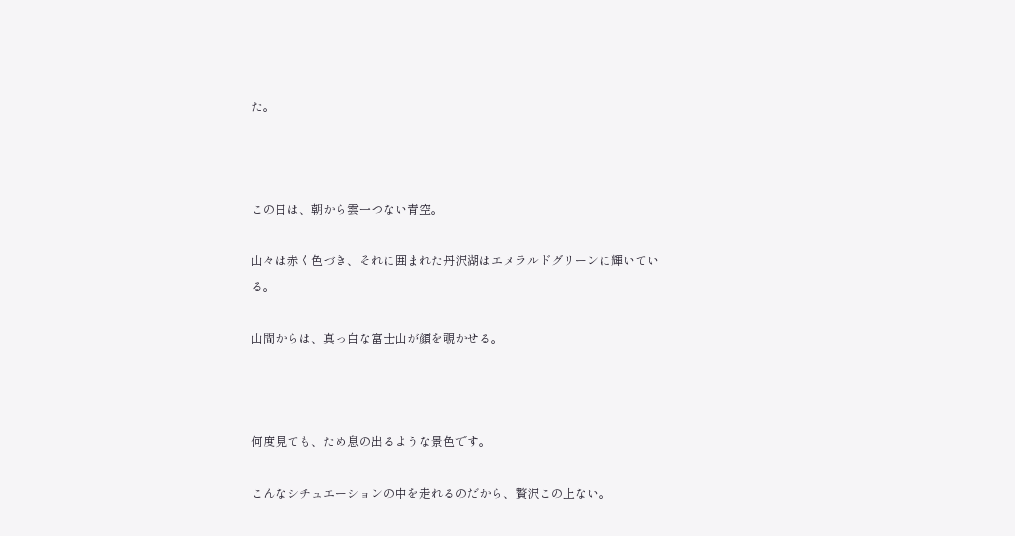た。



この日は、朝から雲一つない青空。

山々は赤く色づき、それに囲まれた丹沢湖はエメラルドグリーンに輝いている。

山間からは、真っ白な富士山が顔を覗かせる。



何度見ても、ため息の出るような景色です。

こんなシチュエーションの中を走れるのだから、贅沢この上ない。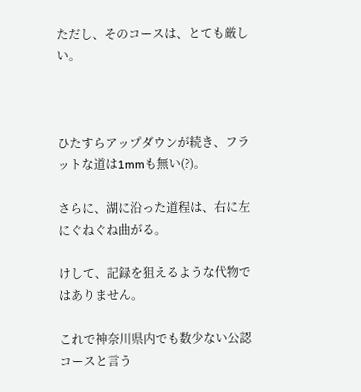ただし、そのコースは、とても厳しい。



ひたすらアップダウンが続き、フラットな道は1mmも無い(?)。

さらに、湖に沿った道程は、右に左にぐねぐね曲がる。

けして、記録を狙えるような代物ではありません。

これで神奈川県内でも数少ない公認コースと言う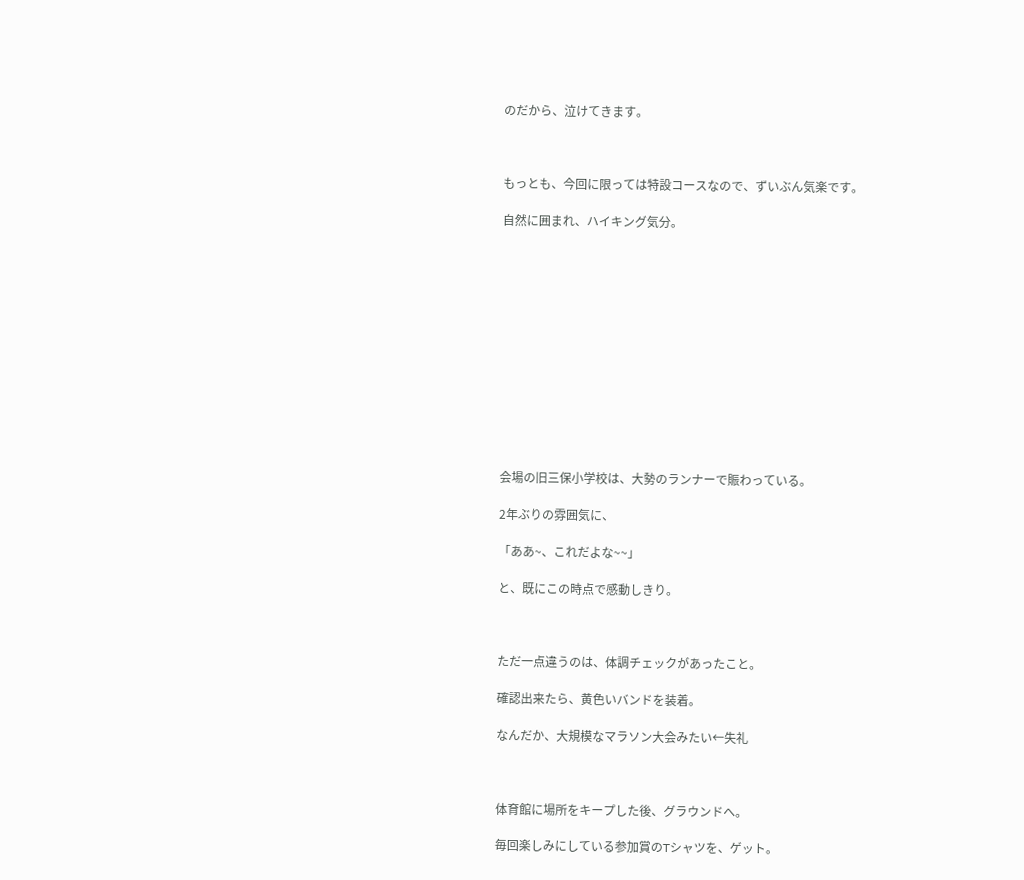のだから、泣けてきます。



もっとも、今回に限っては特設コースなので、ずいぶん気楽です。

自然に囲まれ、ハイキング気分。













会場の旧三保小学校は、大勢のランナーで賑わっている。

2年ぶりの雰囲気に、

「ああ~、これだよな~~」

と、既にこの時点で感動しきり。



ただ一点違うのは、体調チェックがあったこと。

確認出来たら、黄色いバンドを装着。

なんだか、大規模なマラソン大会みたい←失礼



体育館に場所をキープした後、グラウンドへ。

毎回楽しみにしている参加賞のTシャツを、ゲット。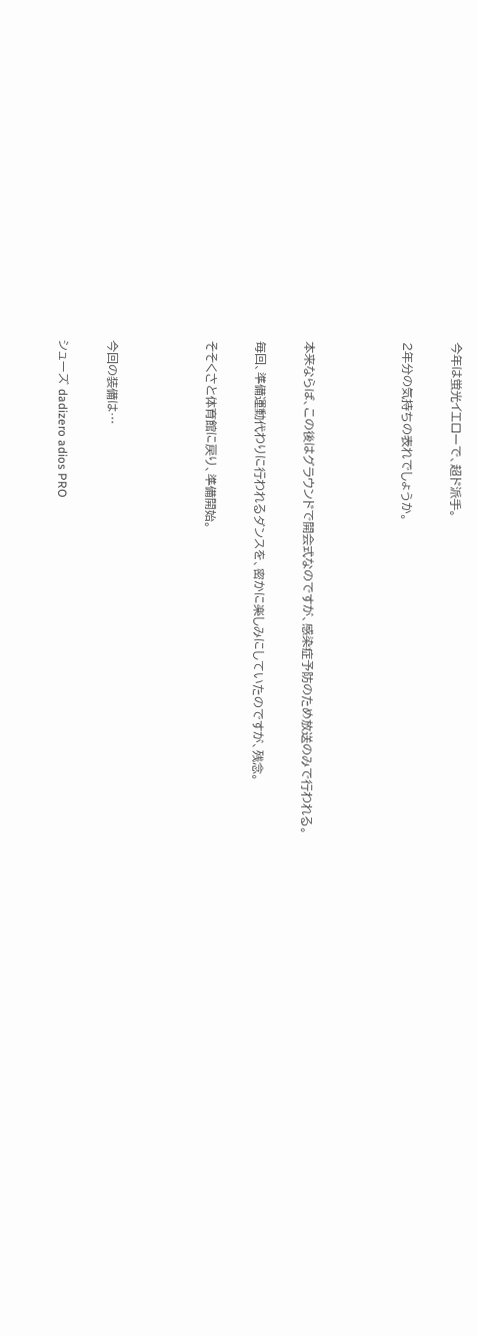今年は蛍光イエローで、超ド派手。

2年分の気持ちの表れでしょうか。



本来ならば、この後はグラウンドで開会式なのですが、感染症予防のため放送のみで行われる。

毎回、準備運動代わりに行われるダンスを、密かに楽しみにしていたのですが、残念。

そそくさと体育館に戻り、準備開始。



今回の装備は…

シューズ dadizero adios PRO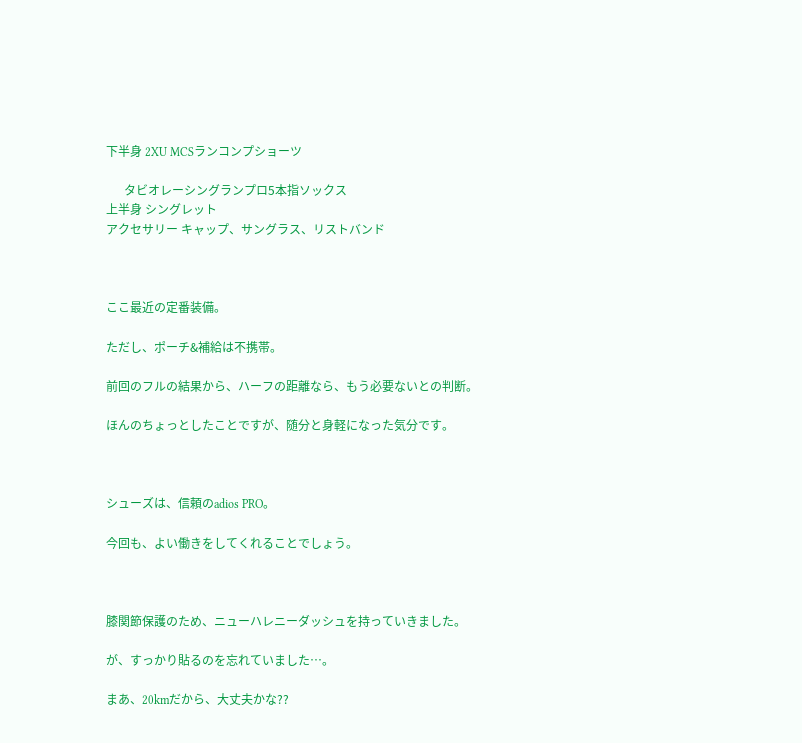下半身 2XU MCSランコンプショーツ

      タビオレーシングランプロ5本指ソックス
上半身 シングレット
アクセサリー キャップ、サングラス、リストバンド



ここ最近の定番装備。

ただし、ポーチ&補給は不携帯。

前回のフルの結果から、ハーフの距離なら、もう必要ないとの判断。

ほんのちょっとしたことですが、随分と身軽になった気分です。



シューズは、信頼のadios PRO。

今回も、よい働きをしてくれることでしょう。



膝関節保護のため、ニューハレニーダッシュを持っていきました。

が、すっかり貼るのを忘れていました…。

まあ、20kmだから、大丈夫かな??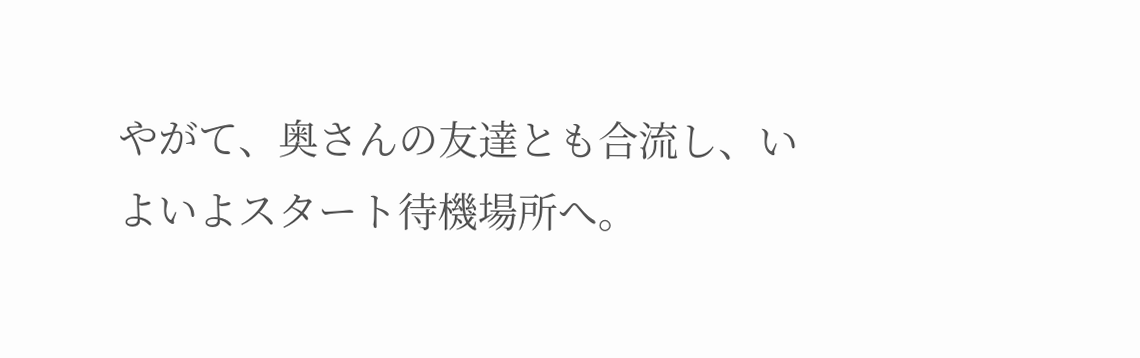やがて、奥さんの友達とも合流し、いよいよスタート待機場所へ。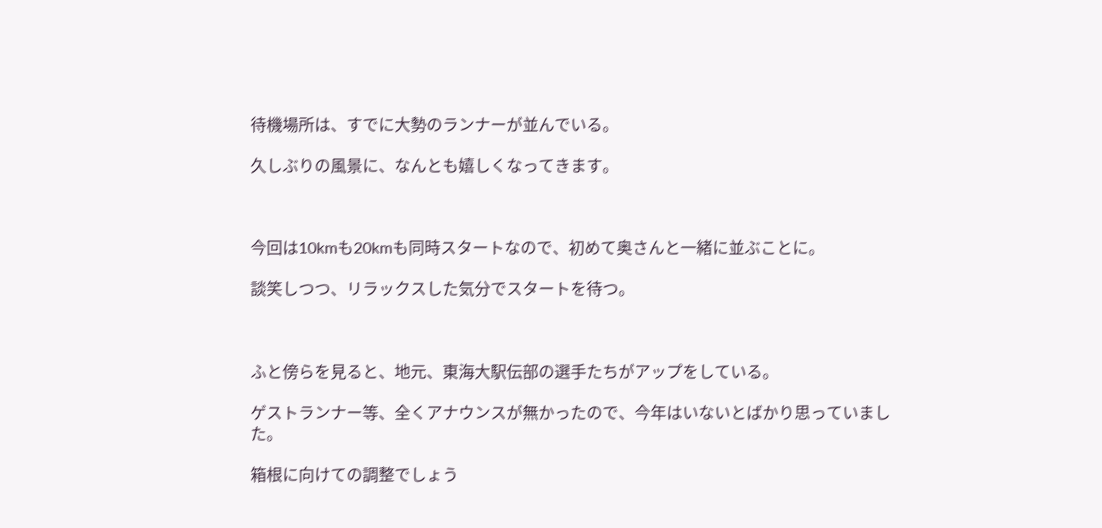待機場所は、すでに大勢のランナーが並んでいる。

久しぶりの風景に、なんとも嬉しくなってきます。



今回は10kmも20kmも同時スタートなので、初めて奥さんと一緒に並ぶことに。

談笑しつつ、リラックスした気分でスタートを待つ。



ふと傍らを見ると、地元、東海大駅伝部の選手たちがアップをしている。

ゲストランナー等、全くアナウンスが無かったので、今年はいないとばかり思っていました。

箱根に向けての調整でしょう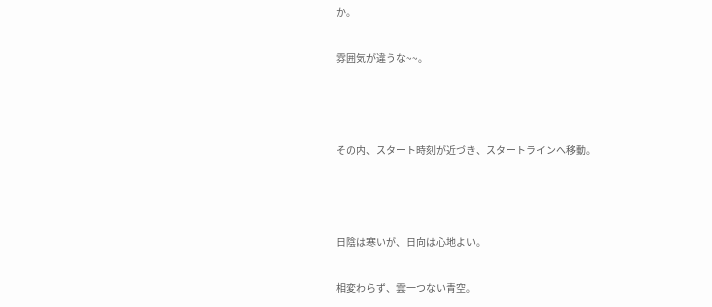か。

雰囲気が違うな~~。



その内、スタート時刻が近づき、スタートラインへ移動。



日陰は寒いが、日向は心地よい。

相変わらず、雲一つない青空。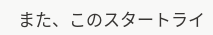また、このスタートライ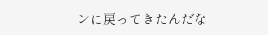ンに戻ってきたんだな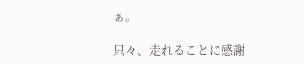ぁ。

只々、走れることに感謝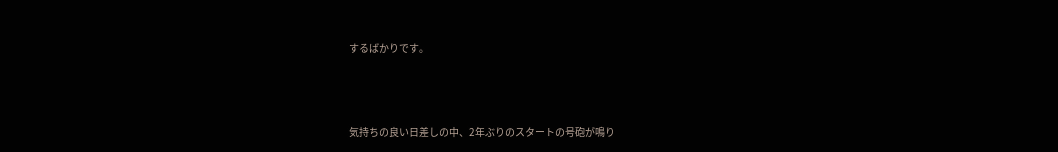するばかりです。



気持ちの良い日差しの中、2年ぶりのスタートの号砲が鳴り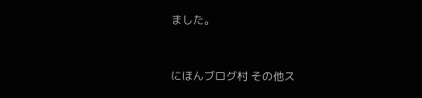ました。



にほんブログ村 その他ス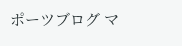ポーツブログ マ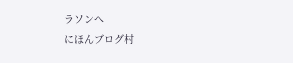ラソンへ
にほんブログ村